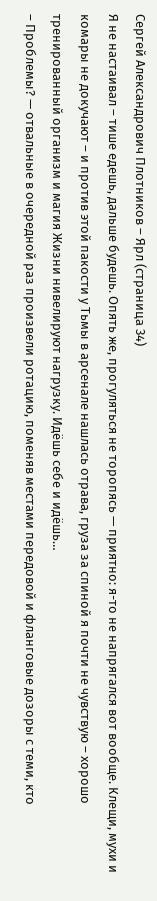Сергей Александрович Плотников – Ярл (страница 34)
Я не настаивал – тише едешь, дальше будешь. Опять же, прогуляться не торопясь — приятно: я-то не напрягался вот вообще. Клещи, мухи и комары не докучают – и против этой пакости у Тьмы в арсенале нашлась отрава, груза за спиной я почти не чувствую – хорошо тренированный организм и магия Жизни нивелируют нагрузку. Идёшь себе и идёшь…
– Проблемы? — отвальные в очередной раз произвели ротацию, поменяв местами передовой и фланговые дозоры с теми, кто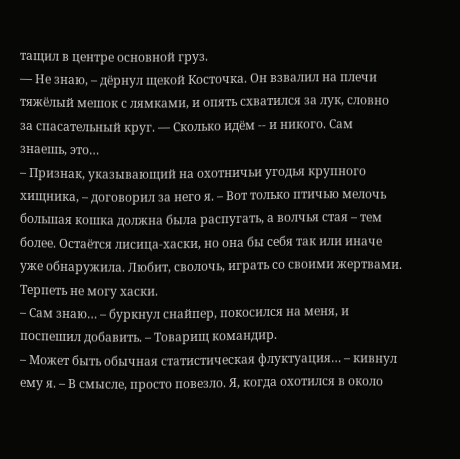тащил в центре основной груз.
— Не знаю, – дёрнул щекой Косточка. Он взвалил на плечи тяжёлый мешок с лямками, и опять схватился за лук, словно за спасательный круг. — Сколько идём -- и никого. Сам знаешь, это…
– Признак, указывающий на охотничьи угодья крупного хищника, – договорил за него я. – Вот только птичью мелочь большая кошка должна была распугать, а волчья стая – тем более. Остаётся лисица-хаски, но она бы себя так или иначе уже обнаружила. Любит, сволочь, играть со своими жертвами.
Терпеть не могу хаски.
– Сам знаю… – буркнул снайпер, покосился на меня, и поспешил добавить. – Товарищ командир.
– Может быть обычная статистическая флуктуация… – кивнул ему я. – В смысле, просто повезло. Я, когда охотился в около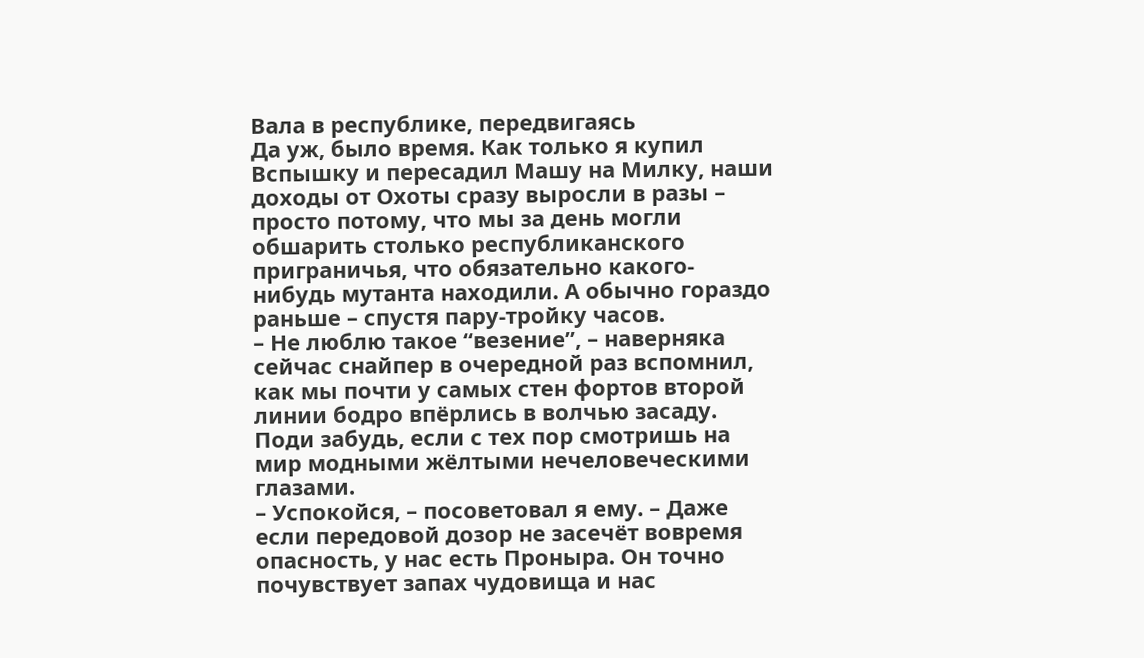Вала в республике, передвигаясь
Да уж, было время. Как только я купил Вспышку и пересадил Машу на Милку, наши доходы от Охоты сразу выросли в разы – просто потому, что мы за день могли обшарить столько республиканского приграничья, что обязательно какого-нибудь мутанта находили. А обычно гораздо раньше – спустя пару-тройку часов.
– Не люблю такое “везение”, – наверняка сейчас снайпер в очередной раз вспомнил, как мы почти у самых стен фортов второй линии бодро впёрлись в волчью засаду. Поди забудь, если с тех пор смотришь на мир модными жёлтыми нечеловеческими глазами.
– Успокойся, – посоветовал я ему. – Даже если передовой дозор не засечёт вовремя опасность, у нас есть Проныра. Он точно почувствует запах чудовища и нас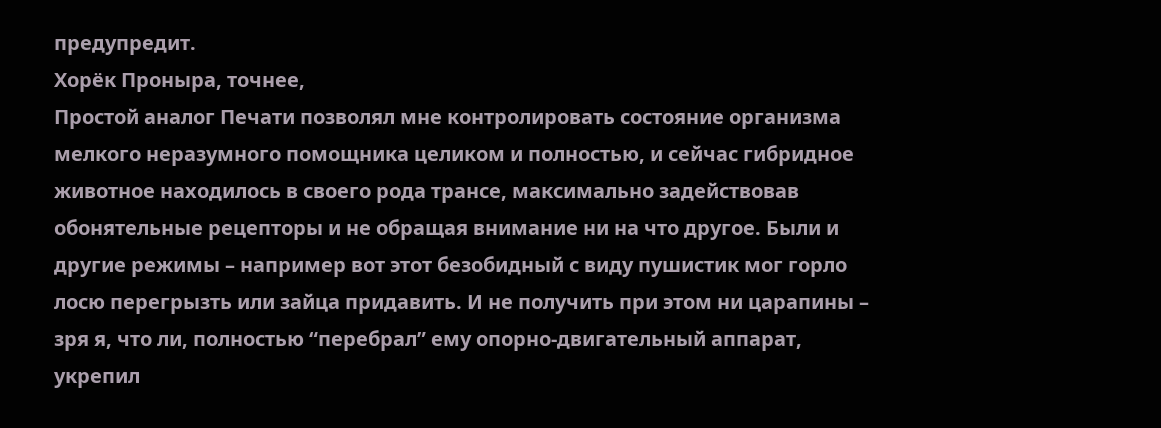предупредит.
Хорёк Проныра, точнее,
Простой аналог Печати позволял мне контролировать состояние организма мелкого неразумного помощника целиком и полностью, и сейчас гибридное животное находилось в своего рода трансе, максимально задействовав обонятельные рецепторы и не обращая внимание ни на что другое. Были и другие режимы – например вот этот безобидный с виду пушистик мог горло лосю перегрызть или зайца придавить. И не получить при этом ни царапины – зря я, что ли, полностью “перебрал” ему опорно-двигательный аппарат, укрепил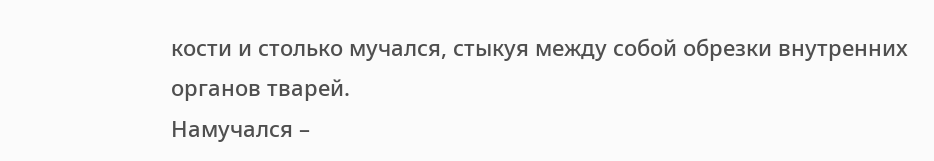кости и столько мучался, стыкуя между собой обрезки внутренних органов тварей.
Намучался –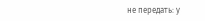не передать: у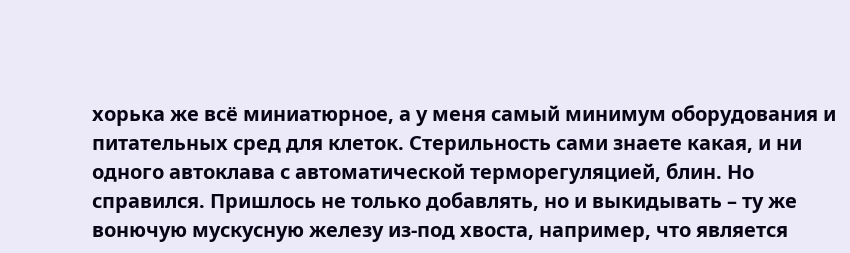хорька же всё миниатюрное, а у меня самый минимум оборудования и питательных сред для клеток. Стерильность сами знаете какая, и ни одного автоклава с автоматической терморегуляцией, блин. Но справился. Пришлось не только добавлять, но и выкидывать – ту же вонючую мускусную железу из-под хвоста, например, что является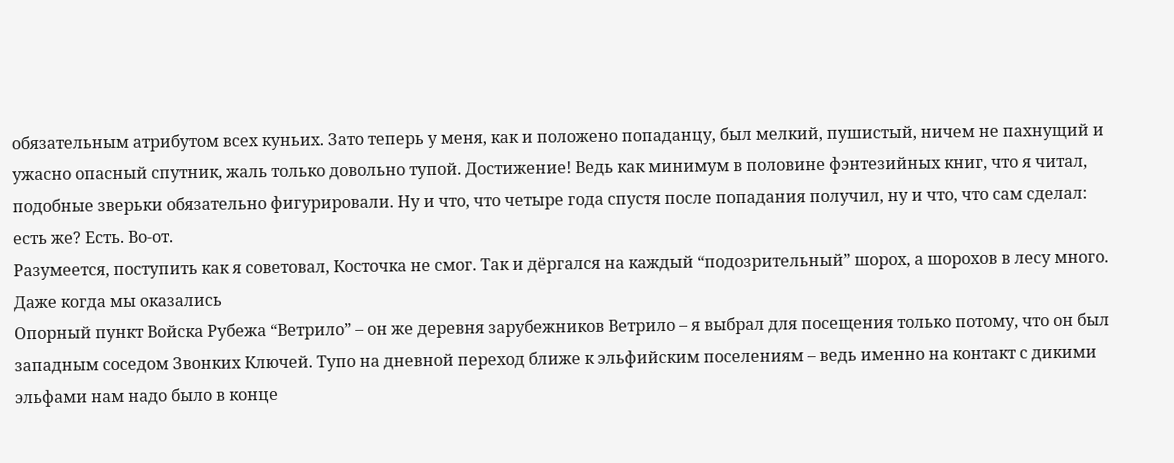обязательным атрибутом всех куньих. Зато теперь у меня, как и положено попаданцу, был мелкий, пушистый, ничем не пахнущий и ужасно опасный спутник, жаль только довольно тупой. Достижение! Ведь как минимум в половине фэнтезийных книг, что я читал, подобные зверьки обязательно фигурировали. Ну и что, что четыре года спустя после попадания получил, ну и что, что сам сделал: есть же? Есть. Во-от.
Разумеется, поступить как я советовал, Косточка не смог. Так и дёргался на каждый “подозрительный” шорох, а шорохов в лесу много. Даже когда мы оказались
Опорный пункт Войска Рубежа “Ветрило” – он же деревня зарубежников Ветрило – я выбрал для посещения только потому, что он был западным соседом Звонких Ключей. Тупо на дневной переход ближе к эльфийским поселениям – ведь именно на контакт с дикими эльфами нам надо было в конце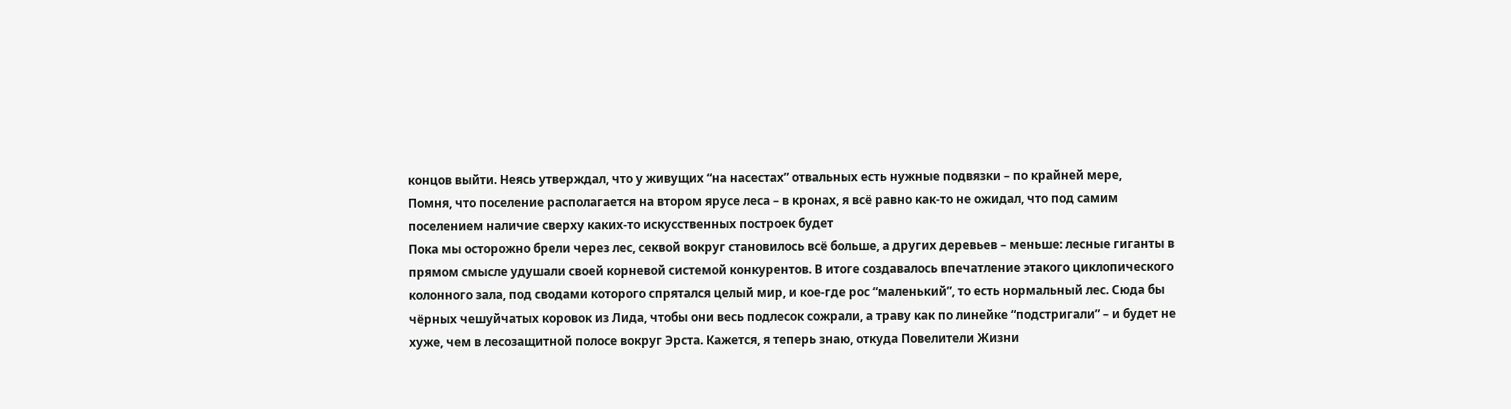концов выйти. Неясь утверждал, что у живущих “на насестах” отвальных есть нужные подвязки – по крайней мере,
Помня, что поселение располагается на втором ярусе леса – в кронах, я всё равно как-то не ожидал, что под самим поселением наличие сверху каких-то искусственных построек будет
Пока мы осторожно брели через лес, секвой вокруг становилось всё больше, а других деревьев – меньше: лесные гиганты в прямом смысле удушали своей корневой системой конкурентов. В итоге создавалось впечатление этакого циклопического колонного зала, под сводами которого спрятался целый мир, и кое-где рос “маленький”, то есть нормальный лес. Сюда бы чёрных чешуйчатых коровок из Лида, чтобы они весь подлесок сожрали, а траву как по линейке “подстригали” – и будет не хуже, чем в лесозащитной полосе вокруг Эрста. Кажется, я теперь знаю, откуда Повелители Жизни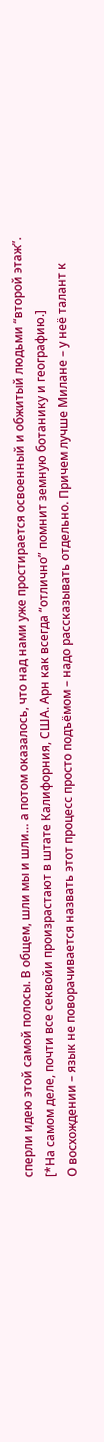сперли идею этой самой полосы. В общем, шли мы и шли… а потом оказалось, что над нами уже простирается освоенный и обжитый людьми “второй этаж”.
[*На самом деле, почти все секвойи произрастают в штате Калифорния, США. Арн как всегда “отлично” помнит земную ботанику и географию.]
О восхождении – язык не поворачивается назвать этот процесс просто подъёмом – надо рассказывать отдельно. Причем лучше Милане – у неё талант к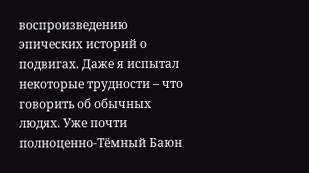воспроизведению эпических историй о подвигах. Даже я испытал некоторые трудности – что говорить об обычных людях. Уже почти полноценно-Тёмный Баюн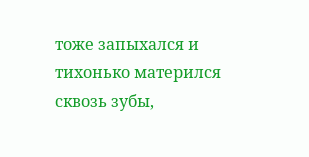тоже запыхался и тихонько матерился сквозь зубы,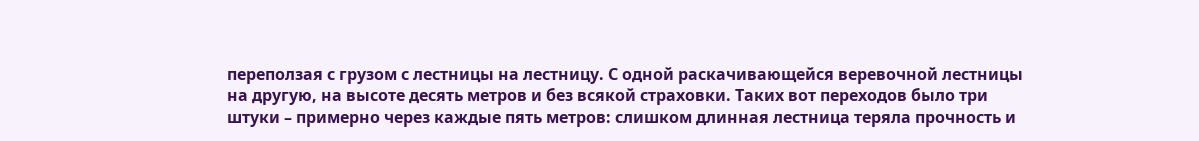переползая с грузом с лестницы на лестницу. С одной раскачивающейся веревочной лестницы на другую, на высоте десять метров и без всякой страховки. Таких вот переходов было три штуки – примерно через каждые пять метров: слишком длинная лестница теряла прочность и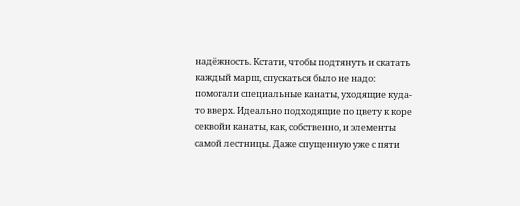надёжность. Кстати, чтобы подтянуть и скатать каждый марш, спускаться было не надо: помогали специальные канаты, уходящие куда-то вверх. Идеально подходящие по цвету к коре секвойи канаты, как, собственно, и элементы самой лестницы. Даже спущенную уже с пяти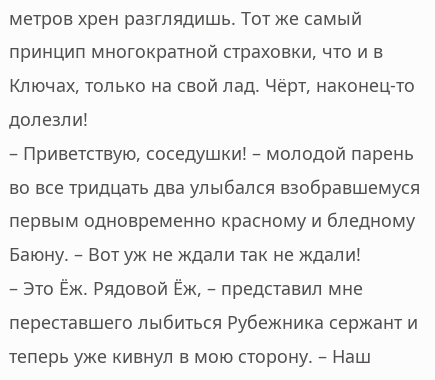метров хрен разглядишь. Тот же самый принцип многократной страховки, что и в Ключах, только на свой лад. Чёрт, наконец-то долезли!
– Приветствую, соседушки! – молодой парень во все тридцать два улыбался взобравшемуся первым одновременно красному и бледному Баюну. – Вот уж не ждали так не ждали!
– Это Ёж. Рядовой Ёж, – представил мне переставшего лыбиться Рубежника сержант и теперь уже кивнул в мою сторону. – Наш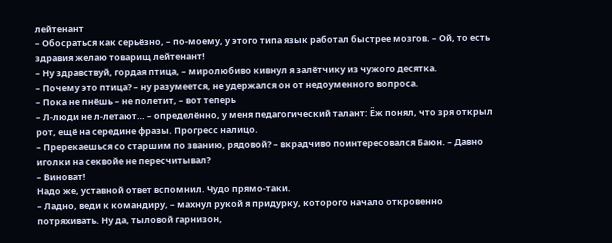лейтенант
– Обосраться как серьёзно, – по-моему, у этого типа язык работал быстрее мозгов. – Ой, то есть здравия желаю товарищ лейтенант!
– Ну здравствуй, гордая птица, – миролюбиво кивнул я залётчику из чужого десятка.
– Почему это птица? – ну разумеется, не удержался он от недоуменного вопроса.
– Пока не пнёшь – не полетит, – вот теперь
– Л-люди не л-летают… – определённо, у меня педагогический талант: Ёж понял, что зря открыл рот, ещё на середине фразы. Прогресс налицо.
– Пререкаешься со старшим по званию, рядовой? – вкрадчиво поинтересовался Баюн. – Давно иголки на секвойе не пересчитывал?
– Виноват!
Надо же, уставной ответ вспомнил. Чудо прямо-таки.
– Ладно, веди к командиру, – махнул рукой я придурку, которого начало откровенно потряхивать. Ну да, тыловой гарнизон,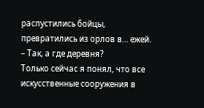распустились бойцы, превратились из орлов в… ежей. – Так, а где деревня?
Только сейчас я понял, что все искусственные сооружения в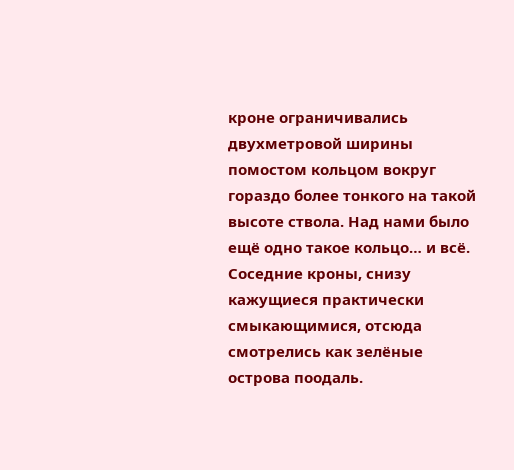кроне ограничивались двухметровой ширины помостом кольцом вокруг гораздо более тонкого на такой высоте ствола. Над нами было ещё одно такое кольцо… и всё. Соседние кроны, снизу кажущиеся практически смыкающимися, отсюда смотрелись как зелёные острова поодаль.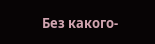Без какого-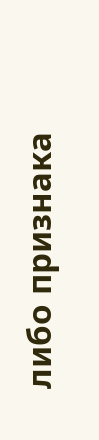либо признака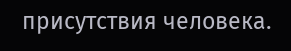присутствия человека.